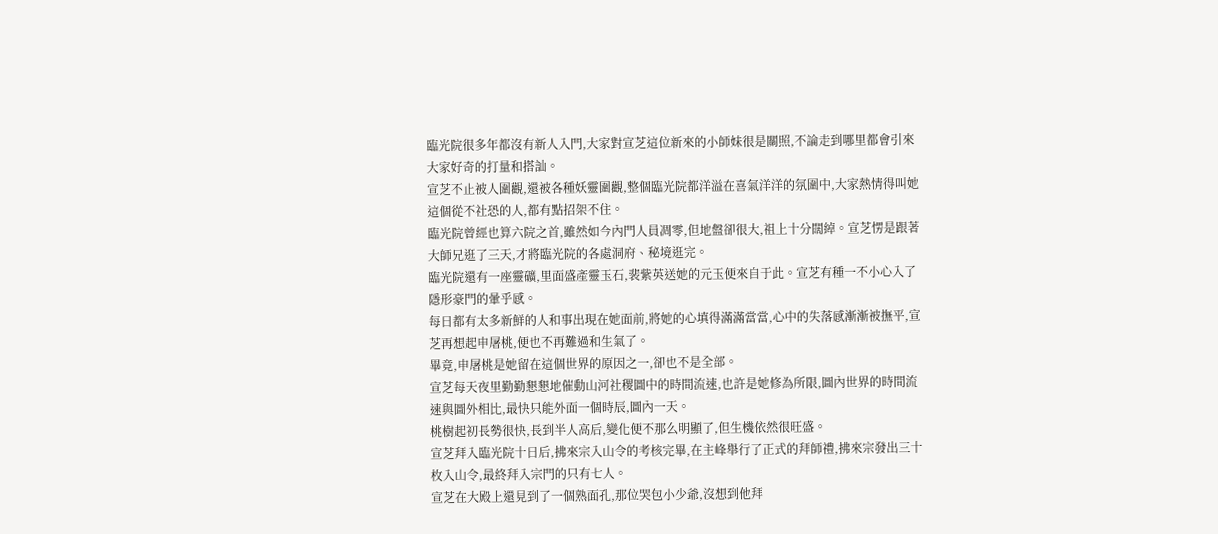臨光院很多年都沒有新人入門,大家對宣芝這位新來的小師妹很是關照,不論走到哪里都會引來大家好奇的打量和搭訕。
宣芝不止被人圍觀,還被各種妖靈圍觀,整個臨光院都洋溢在喜氣洋洋的氛圍中,大家熱情得叫她這個從不社恐的人,都有點招架不住。
臨光院曾經也算六院之首,雖然如今內門人員凋零,但地盤卻很大,祖上十分闊綽。宣芝愣是跟著大師兄逛了三天,才將臨光院的各處洞府、秘境逛完。
臨光院還有一座靈礦,里面盛產靈玉石,裴紫英送她的元玉便來自于此。宣芝有種一不小心入了隱形豪門的暈乎感。
每日都有太多新鮮的人和事出現在她面前,將她的心填得滿滿當當,心中的失落感漸漸被撫平,宣芝再想起申屠桃,便也不再難過和生氣了。
畢竟,申屠桃是她留在這個世界的原因之一,卻也不是全部。
宣芝每天夜里勤勤懇懇地催動山河社稷圖中的時間流速,也許是她修為所限,圖內世界的時間流速與圖外相比,最快只能外面一個時辰,圖內一天。
桃樹起初長勢很快,長到半人高后,變化便不那么明顯了,但生機依然很旺盛。
宣芝拜入臨光院十日后,拂來宗入山令的考核完畢,在主峰舉行了正式的拜師禮,拂來宗發出三十枚入山令,最終拜入宗門的只有七人。
宣芝在大殿上還見到了一個熟面孔,那位哭包小少爺,沒想到他拜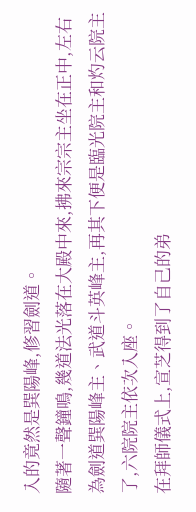入的竟然是巽陽峰,修習劍道。
隨著一聲鐘鳴,幾道法光落在大殿中來,拂來宗宗主坐在正中,左右為劍道巽陽峰主、武道斗英峰主,再其下便是臨光院主和灼云院主了,六院院主依次入座。
在拜師儀式上,宣芝得到了自己的弟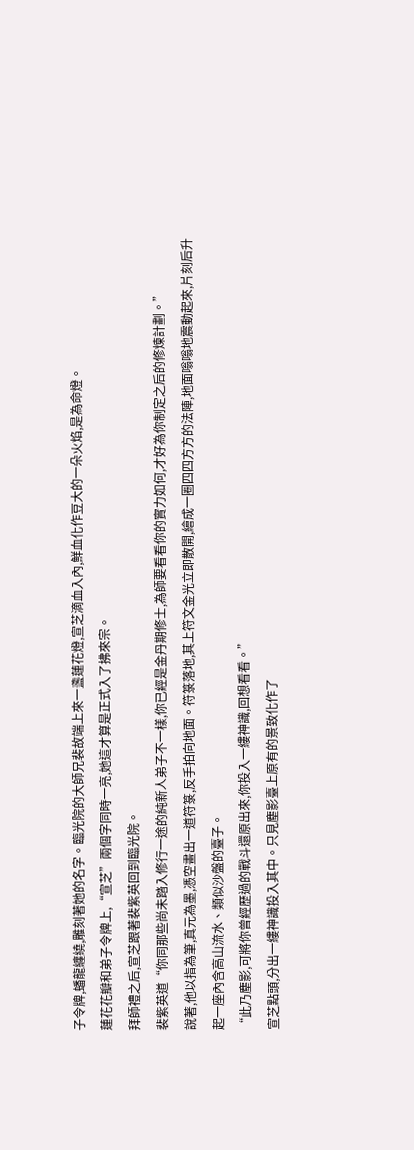子令牌,蟠龍纏繞,雕刻著她的名字。臨光院的大師兄裴故端上來一盞蓮花燈,宣芝滴血入內,鮮血化作豆大的一朵火焰,是為命燈。
蓮花花瓣和弟子令牌上,“宣芝”兩個字同時一亮,她這才算是正式入了拂來宗。
拜師禮之后,宣芝跟著裴紫英回到臨光院。
裴紫英道“你同那些尚未踏入修行一途的純新人弟子不一樣,你已經是金丹期修士,為師要看看你的實力如何,才好為你制定之后的修煉計劃。”
說著,他以指為筆,真元為墨,憑空畫出一道符箓,反手拍向地面。符箓落地,其上符文金光立即散開,繪成一圈四四方方的法陣,地面嗡嗡地震動起來,片刻后升起一座內含高山流水、類似沙盤的臺子。
“此乃塵影,可將你曾經歷過的戰斗還原出來,你投入一縷神識,回想看看。”
宣芝點頭,分出一縷神識投入其中。只見塵影臺上原有的景致化作了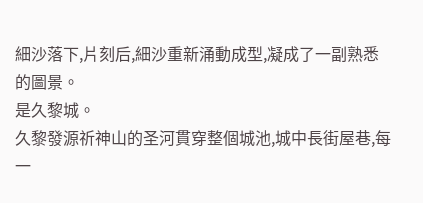細沙落下,片刻后,細沙重新涌動成型,凝成了一副熟悉的圖景。
是久黎城。
久黎發源祈神山的圣河貫穿整個城池,城中長街屋巷,每一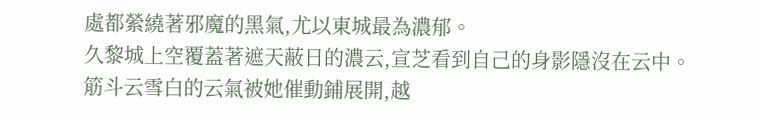處都縈繞著邪魔的黑氣,尤以東城最為濃郁。
久黎城上空覆蓋著遮天蔽日的濃云,宣芝看到自己的身影隱沒在云中。筋斗云雪白的云氣被她催動鋪展開,越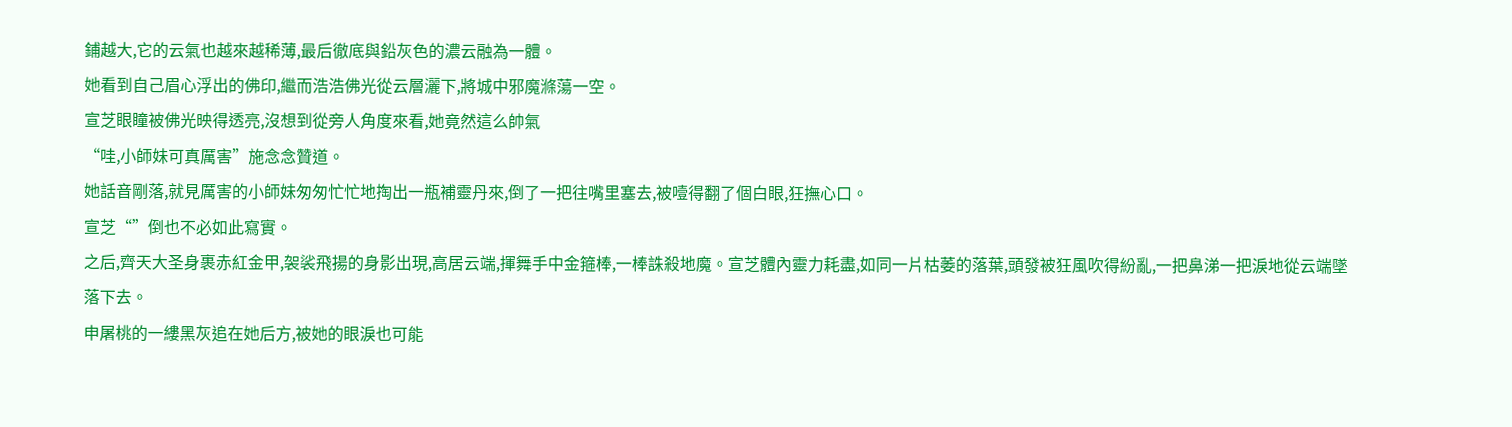鋪越大,它的云氣也越來越稀薄,最后徹底與鉛灰色的濃云融為一體。
她看到自己眉心浮出的佛印,繼而浩浩佛光從云層灑下,將城中邪魔滌蕩一空。
宣芝眼瞳被佛光映得透亮,沒想到從旁人角度來看,她竟然這么帥氣
“哇,小師妹可真厲害”施念念贊道。
她話音剛落,就見厲害的小師妹匆匆忙忙地掏出一瓶補靈丹來,倒了一把往嘴里塞去,被噎得翻了個白眼,狂撫心口。
宣芝“”倒也不必如此寫實。
之后,齊天大圣身裹赤紅金甲,袈裟飛揚的身影出現,高居云端,揮舞手中金箍棒,一棒誅殺地魔。宣芝體內靈力耗盡,如同一片枯萎的落葉,頭發被狂風吹得紛亂,一把鼻涕一把淚地從云端墜落下去。
申屠桃的一縷黑灰追在她后方,被她的眼淚也可能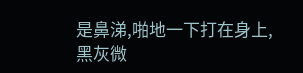是鼻涕,啪地一下打在身上,黑灰微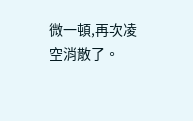微一頓,再次凌空消散了。